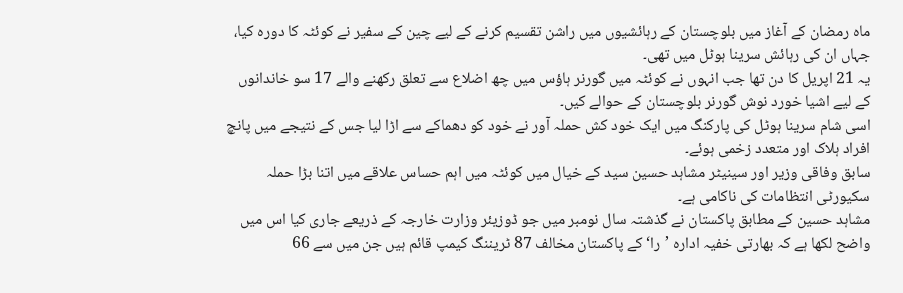ماہ رمضان کے آغاز میں بلوچستان کے رہائشیوں میں راشن تقسیم کرنے کے لیے چین کے سفیر نے کوئٹہ کا دورہ کیا، جہاں ان کی رہائش سرینا ہوٹل میں تھی۔
یہ 21 اپریل کا دن تھا جب انہوں نے کوئٹہ میں گورنر ہاؤس میں چھ اضلاع سے تعلق رکھنے والے 17 سو خاندانوں کے لیے اشیا خورد نوش گورنر بلوچستان کے حوالے کیں۔
اسی شام سرینا ہوٹل کی پارکنگ میں ایک خود کش حملہ آور نے خود کو دھماکے سے اڑا لیا جس کے نتیجے میں پانچ افراد ہلاک اور متعدد زخمی ہوئے۔
سابق وفاقی وزیر اور سینیٹر مشاہد حسین سید کے خیال میں کوئٹہ میں اہم حساس علاقے میں اتنا بڑا حملہ سکیورٹی انتظامات کی ناکامی ہے۔
مشاہد حسین کے مطابق پاکستان نے گذشتہ سال نومبر میں جو ڈوزیئر وزارت خارجہ کے ذریعے جاری کیا اس میں واضح لکھا ہے کہ بھارتی خفیہ ادارہ ’را‘ کے پاکستان مخالف 87 ٹریننگ کیمپ قائم ہیں جن میں سے 66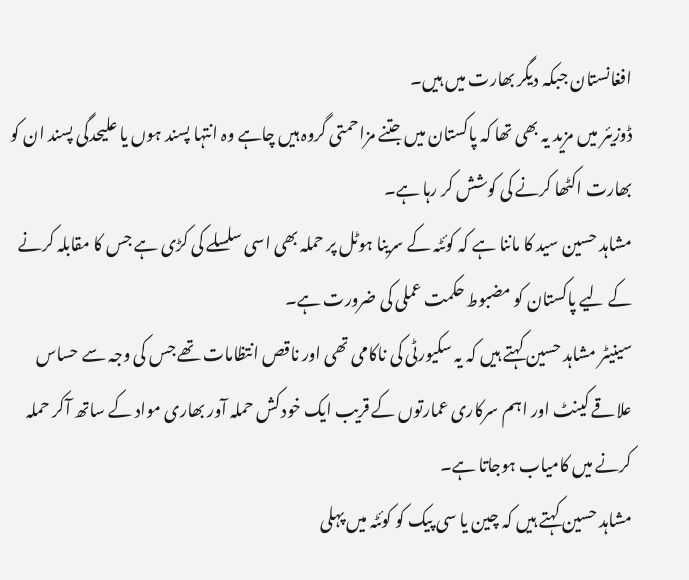افغانستان جبکہ دیگر بھارت میں ہیں۔
ڈوزیئر میں مزید یہ بھی تھا کہ پاکستان میں جتنے مزاحمتی گروہ ہیں چاہے وہ انتہا پسند ہوں یا علیحدگی پسند ان کو بھارت اکٹھا کرنے کی کوشش کر رہا ہے۔
مشاہد حسین سید کا ماننا ہے کہ کوئٹہ کے سرینا ہوٹل پر حملہ بھی اسی سلسلے کی کڑی ہے جس کا مقابلہ کرنے کے لیے پاکستان کو مضبوط حکمت عملی کی ضرورت ہے۔
سینیٹر مشاہد حسین کہتے ہیں کہ یہ سکیورٹی کی ناکامی تھی اور ناقص انتظامات تھے جس کی وجہ سے حساس علاقے کینٹ اور اہم سرکاری عمارتوں کے قریب ایک خود کش حملہ آور بھاری مواد کے ساتھ آکر حملہ کرنے میں کامیاب ہوجاتا ہے۔
مشاہد حسین کہتے ہیں کہ چین یا سی پیک کو کوئٹہ میں پہلی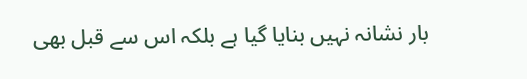بار نشانہ نہیں بنایا گیا ہے بلکہ اس سے قبل بھی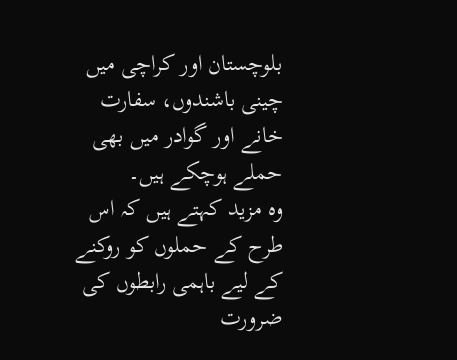بلوچستان اور کراچی میں چینی باشندوں، سفارت خانے اور گوادر میں بھی حملے ہوچکے ہیں۔
وہ مزید کہتے ہیں کہ اس طرح کے حملوں کو روکنے کے لیے باہمی رابطوں کی ضرورت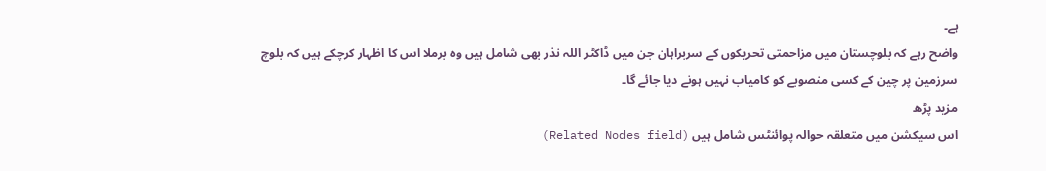ہے۔
واضح رہے کہ بلوچستان میں مزاحمتی تحریکوں کے سربراہان جن میں ڈاکٹر اللہ نذر بھی شامل ہیں وہ برملا اس کا اظہار کرچکے ہیں کہ بلوچ سرزمین پر چین کے کسی منصوبے کو کامیاب نہیں ہونے دیا جائے گا۔
مزید پڑھ
اس سیکشن میں متعلقہ حوالہ پوائنٹس شامل ہیں (Related Nodes field)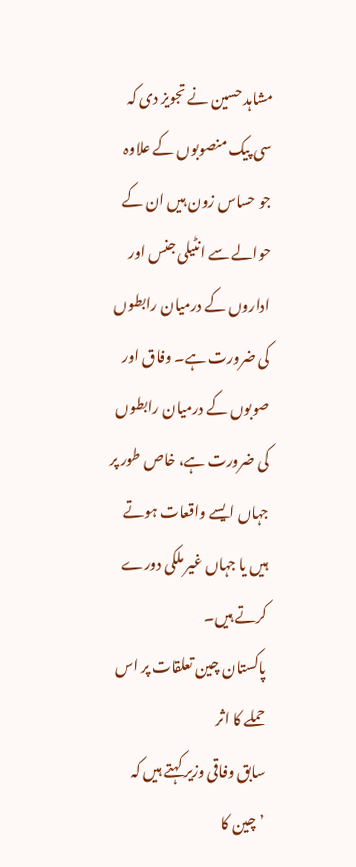مشاہد حسین نے تجویز دی کہ سی پیک منصوبوں کے علاوہ جو حساس زون ہیں ان کے حوالے سے انٹیلی جنس اور اداروں کے درمیان رابطوں کی ضرورت ہے۔ وفاق اور صوبوں کے درمیان رابطوں کی ضرورت ہے، خاص طور پر جہاں ایسے واقعات ہوتے ہیں یا جہاں غیر ملکی دورے کرتے ہیں۔
پاکستان چین تعلقات پر اس حملے کا اثر
سابق وفاقی وزیر کہتے ہیں کہ ’چین کا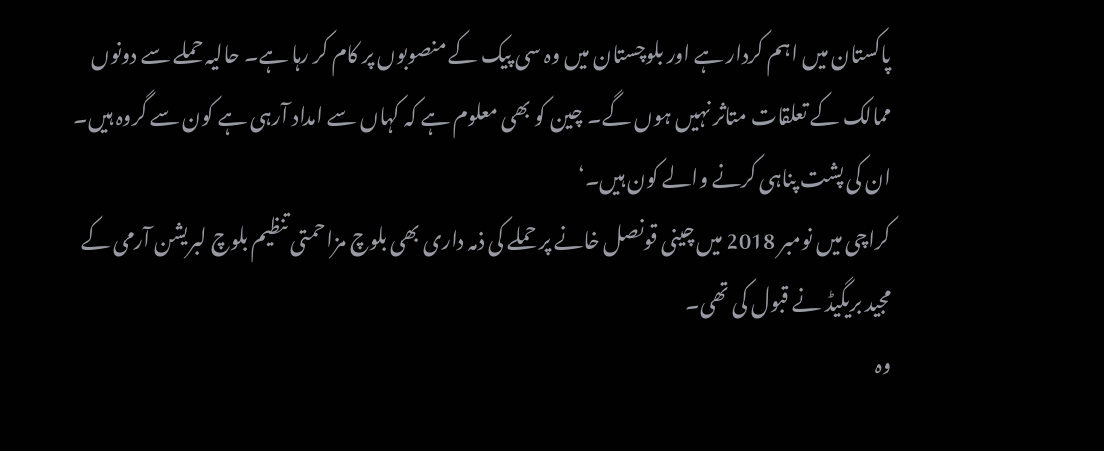پاکستان میں اہم کردار ہے اور بلوچستان میں وہ سی پیک کے منصوبوں پر کام کر رہا ہے۔ حالیہ حملے سے دونوں ممالک کے تعلقات متاثر نہیں ہوں گے۔ چین کو بھی معلوم ہے کہ کہاں سے امداد آرہی ہے کون سے گروہ ہیں۔ ان کی پشت پناہی کرنے والے کون ہیں۔‘
کراچی میں نومبر 2018 میں چینی قونصل خانے پر حملے کی ذمہ داری بھی بلوچ مزاحمتی تنظیم بلوچ لبریشن آرمی کے مجید بریگیڈ نے قبول کی تھی۔
وہ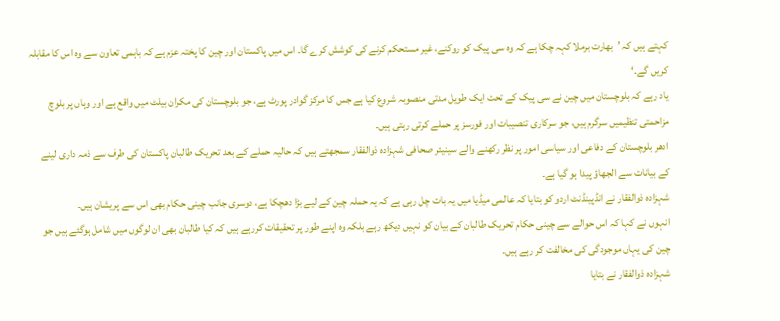کہتے ہیں کہ ’بھارت برملا کہہ چکا ہے کہ وہ سی پیک کو روکنے، غیر مستحکم کرنے کی کوشش کرے گا۔ اس میں پاکستان اور چین کا پختہ عزم ہے کہ باہمی تعاون سے وہ اس کا مقابلہ کریں گے۔‘
یاد رہے کہ بلوچستان میں چین نے سی پیک کے تحت ایک طویل مدتی منصوبہ شروع کیا ہے جس کا مرکز گوادر پورٹ ہے، جو بلوچستان کی مکران بیلٹ میں واقع ہے اور وہاں پر بلوچ مزاحمتی تنظیمیں سرگرم ہیں، جو سرکاری تنصیبات اور فورسز پر حملے کرتی رہتی ہیں۔
ادھر بلوچستان کے دفاعی اور سیاسی امور پر نظر رکھنے والے سینیئر صحافی شہزادہ ذوالفقار سمجھتے ہیں کہ حالیہ حملے کے بعد تحریک طالبان پاکستان کی طرف سے ذمہ داری لینے کے بیانات سے الجھاؤ پیدا ہو گیا ہے۔
شہزادہ ذوالفقار نے انڈپینڈنٹ اردو کو بتایا کہ عالمی میڈیا میں یہ بات چل رہی ہے کہ یہ حملہ چین کے لیے بڑا دھچکا ہے، دوسری جانب چینی حکام بھی اس سے پریشان ہیں۔
انہوں نے کہا کہ اس حوالے سے چینی حکام تحریک طالبان کے بیان کو نہیں دیکھ رہے بلکہ وہ اپنے طور پر تحقیقات کررہے ہیں کہ کیا طالبان بھی ان لوگوں میں شامل ہوگئے ہیں جو چین کی یہاں موجودگی کی مخالفت کر رہے ہیں۔
شہزادہ ذوالفقار نے بتایا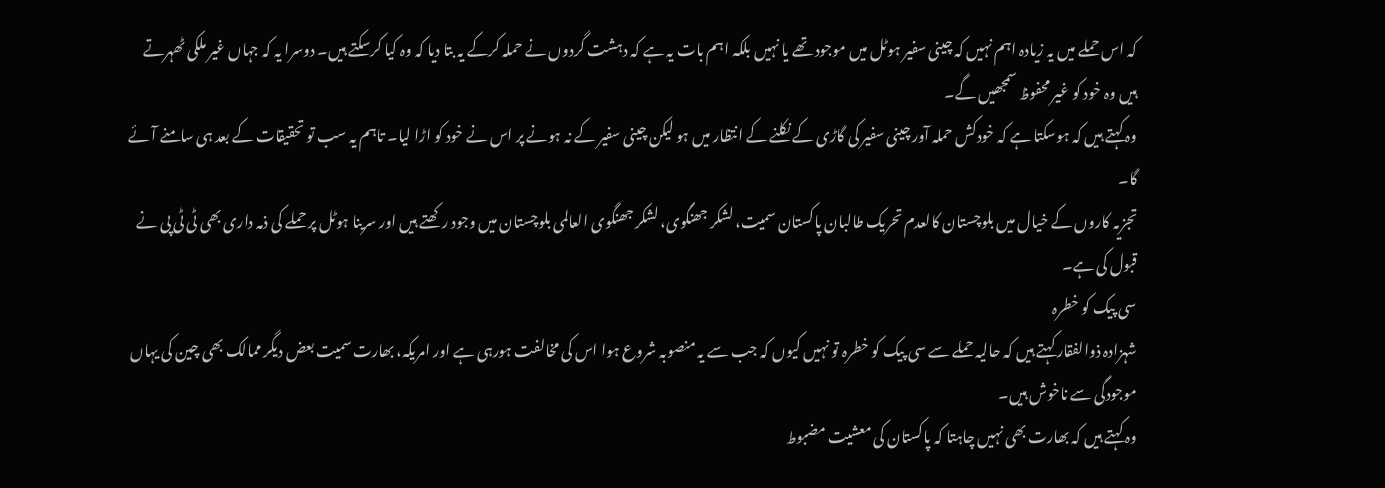کہ اس حملے میں یہ زیادہ اہم نہیں کہ چینی سفیر ہوٹل میں موجود تھے یا نہیں بلکہ اہم بات یہ ہے کہ دہشت گردوں نے حملہ کرکے یہ بتا دیا کہ وہ کیا کرسکتے ہیں۔ دوسرا یہ کہ جہاں غیر ملکی ٹھہرتے ہیں وہ خود کو غیر محفوظ سمجھیں گے۔
وہ کہتے ہیں کہ ہوسکتا ہے کہ خودکش حملہ آور چینی سفیر کی گاڑی کے نکلنے کے انتظار میں ہو لیکن چینی سفیر کے نہ ہونے پر اس نے خود کو اڑا لیا۔ تاہم یہ سب تو تحقیقات کے بعد ہی سامنے آئے گا۔
تجزیہ کاروں کے خیال میں بلوچستان کالعدم تحریک طالبان پاکستان سمیت، لشکر جھنگوی، لشکر جھنگوی العالمی بلوچستان میں وجود رکھتے ہیں اور سرینا ہوٹل پر حملے کی ذمہ داری بھی ٹی ٹی پی نے قبول کی ہے۔
سی پیک کو خطرہ
شہزادہ ذوالفقار کہتے ہیں کہ حالیہ حملے سے سی پیک کو خطرہ تو نہیں کیوں کہ جب سے یہ منصوبہ شروع ہوا اس کی مخالفت ہورہی ہے اور امریکہ، بھارت سمیت بعض دیگر ممالک بھی چین کی یہاں موجودگی سے ناخوش ہیں۔
وہ کہتے ہیں کہ بھارت بھی نہیں چاہتا کہ پاکستان کی معشیت مضبوط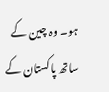ہو۔ وہ چین کے ساتھ پاکستان کے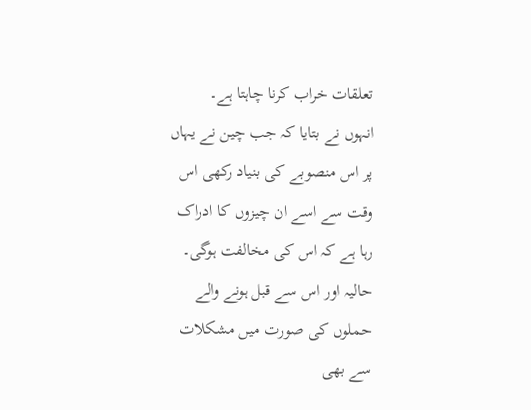تعلقات خراب کرنا چاہتا ہے۔
انہوں نے بتایا کہ جب چین نے یہاں پر اس منصوبے کی بنیاد رکھی اس وقت سے اسے ان چیزوں کا ادراک رہا ہے کہ اس کی مخالفت ہوگی۔ حالیہ اور اس سے قبل ہونے والے حملوں کی صورت میں مشکلات سے بھی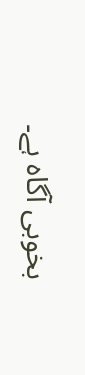بخوبی آگاہ ہے۔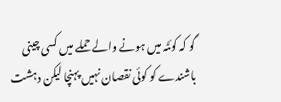گو کہ کوئٹہ میں ہونے والے حملے میں کسی چینی باشندے کو کوئی نقصان نہیں پہنچا لیکن دہشت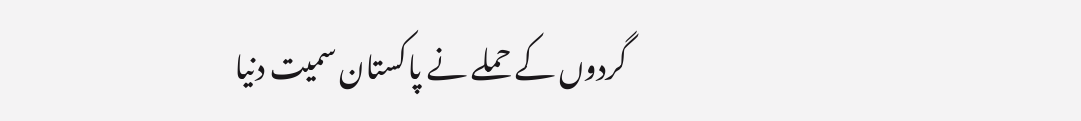گردوں کے حملے نے پاکستان سمیت دنیا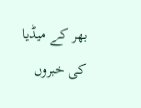بھر کے میڈیا کی خبروں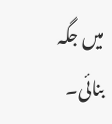میں جگہ بنائی۔